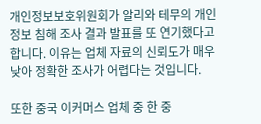개인정보보호위원회가 알리와 테무의 개인정보 침해 조사 결과 발표를 또 연기했다고 합니다. 이유는 업체 자료의 신뢰도가 매우 낮아 정확한 조사가 어렵다는 것입니다.

또한 중국 이커머스 업체 중 한 중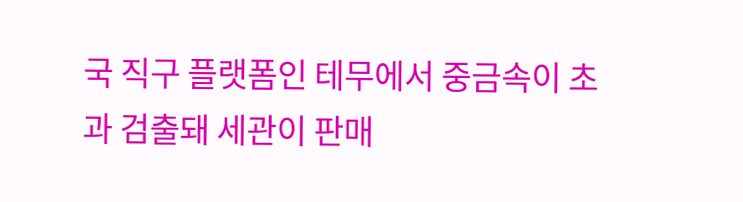국 직구 플랫폼인 테무에서 중금속이 초과 검출돼 세관이 판매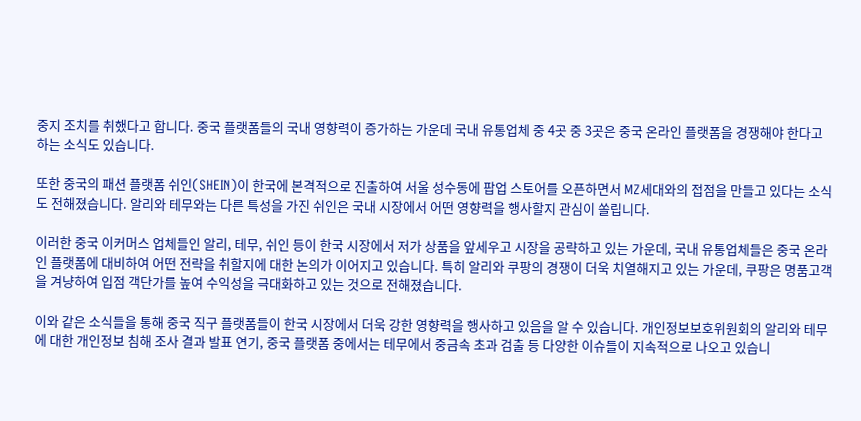중지 조치를 취했다고 합니다. 중국 플랫폼들의 국내 영향력이 증가하는 가운데 국내 유통업체 중 4곳 중 3곳은 중국 온라인 플랫폼을 경쟁해야 한다고 하는 소식도 있습니다.

또한 중국의 패션 플랫폼 쉬인(SHEIN)이 한국에 본격적으로 진출하여 서울 성수동에 팝업 스토어를 오픈하면서 MZ세대와의 접점을 만들고 있다는 소식도 전해졌습니다. 알리와 테무와는 다른 특성을 가진 쉬인은 국내 시장에서 어떤 영향력을 행사할지 관심이 쏠립니다.

이러한 중국 이커머스 업체들인 알리, 테무, 쉬인 등이 한국 시장에서 저가 상품을 앞세우고 시장을 공략하고 있는 가운데, 국내 유통업체들은 중국 온라인 플랫폼에 대비하여 어떤 전략을 취할지에 대한 논의가 이어지고 있습니다. 특히 알리와 쿠팡의 경쟁이 더욱 치열해지고 있는 가운데, 쿠팡은 명품고객을 겨냥하여 입점 객단가를 높여 수익성을 극대화하고 있는 것으로 전해졌습니다.

이와 같은 소식들을 통해 중국 직구 플랫폼들이 한국 시장에서 더욱 강한 영향력을 행사하고 있음을 알 수 있습니다. 개인정보보호위원회의 알리와 테무에 대한 개인정보 침해 조사 결과 발표 연기, 중국 플랫폼 중에서는 테무에서 중금속 초과 검출 등 다양한 이슈들이 지속적으로 나오고 있습니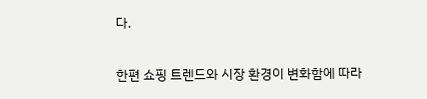다.

한편 쇼핑 트렌드와 시장 환경이 변화함에 따라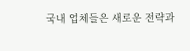국내 업체들은 새로운 전략과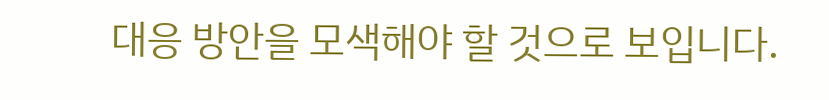대응 방안을 모색해야 할 것으로 보입니다.